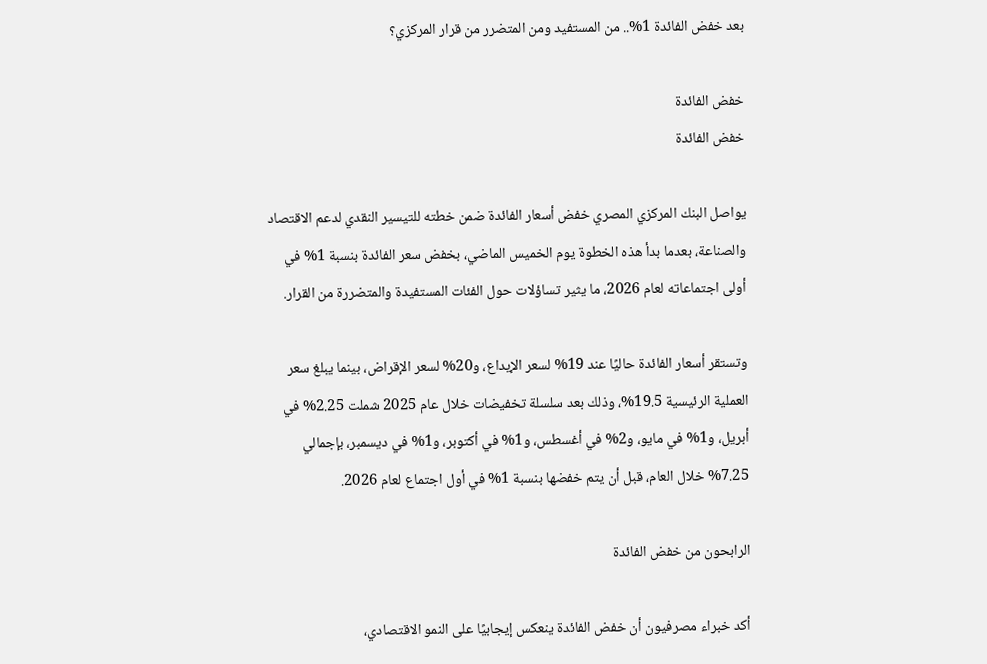بعد خفض الفائدة 1%.. من المستفيد ومن المتضرر من قرار المركزي؟

خفض الفائدة
خفض الفائدة

يواصل البنك المركزي المصري خفض أسعار الفائدة ضمن خطته للتيسير النقدي لدعم الاقتصاد والصناعة، بعدما بدأ هذه الخطوة يوم الخميس الماضي، بخفض سعر الفائدة بنسبة 1% في أولى اجتماعاته لعام 2026، ما يثير تساؤلات حول الفئات المستفيدة والمتضررة من القرار.

وتستقر أسعار الفائدة حاليًا عند 19% لسعر الإيداع، و20% لسعر الإقراض، بينما يبلغ سعر العملية الرئيسية 19.5%، وذلك بعد سلسلة تخفيضات خلال عام 2025 شملت 2.25% في أبريل، و1% في مايو، و2% في أغسطس، و1% في أكتوبر، و1% في ديسمبر، بإجمالي 7.25% خلال العام، قبل أن يتم خفضها بنسبة 1% في أول اجتماع لعام 2026.

الرابحون من خفض الفائدة

أكد خبراء مصرفيون أن خفض الفائدة ينعكس إيجابيًا على النمو الاقتصادي،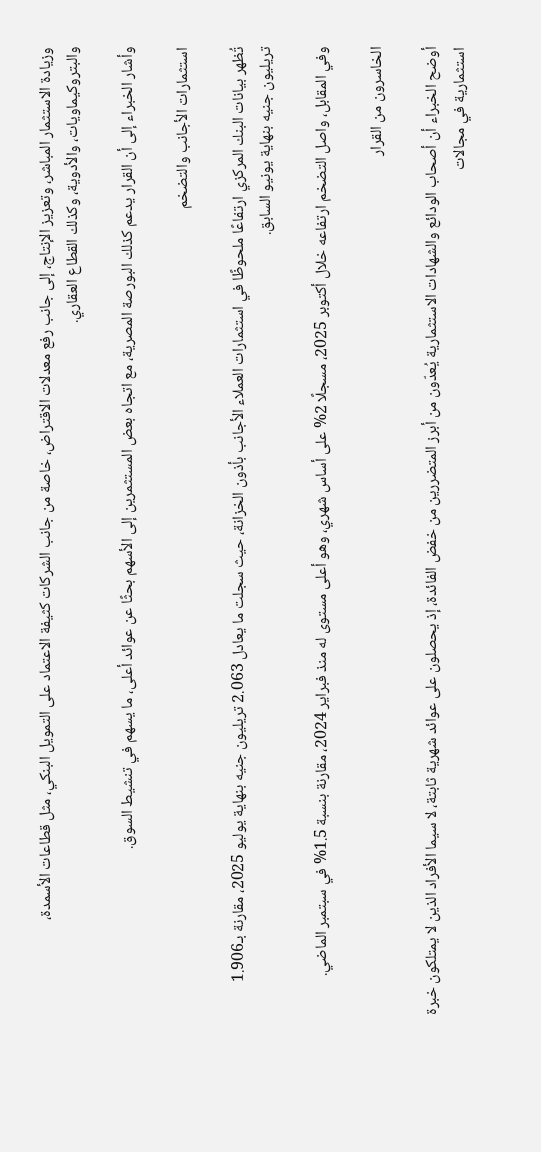وزيادة الاستثمار المباشر، وتعزيز الإنتاج، إلى جانب رفع معدلات الاقتراض، خاصة من جانب الشركات كثيفة الاعتماد على التمويل البنكي، مثل قطاعات الأسمدة، والبتروكيماويات، والأدوية، وكذلك القطاع العقاري.

وأشار الخبراء إلى أن القرار يدعم كذلك البورصة المصرية، مع اتجاه بعض المستثمرين إلى الأسهم بحثًا عن عوائد أعلى، ما يسهم في تنشيط السوق.

استثمارات الأجانب والتضخم

تُظهر بيانات البنك المركزي ارتفاعًا ملحوظًا في استثمارات العملاء الأجانب بأذون الخزانة، حيث سجلت ما يعادل 2.063 تريليون جنيه بنهاية يوليو 2025، مقارنة بـ1.906 تريليون جنيه بنهاية يونيو السابق.

وفي المقابل، واصل التضخم ارتفاعه خلال أكتوبر 2025، مسجلًا 2% على أساس شهري، وهو أعلى مستوى له منذ فبراير 2024، مقارنة بنسبة 1.5% في سبتمبر الماضي.

الخاسرون من القرار

أوضح الخبراء أن أصحاب الودائع والشهادات الاستثمارية يُعدّون من أبرز المتضررين من خفض الفائدة، إذ يحصلون على عوائد شهرية ثابتة، لا سيما الأفراد الذين لا يمتلكون خبرة استثمارية في مجالات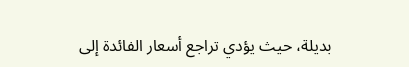بديلة، حيث يؤدي تراجع أسعار الفائدة إلى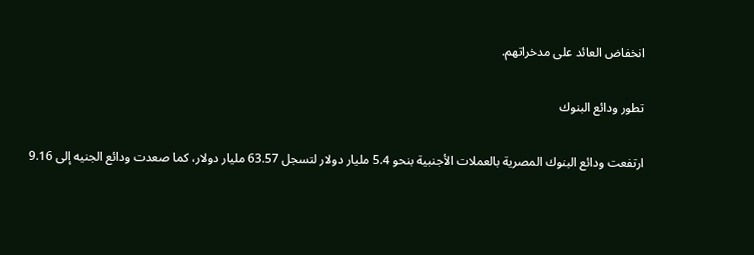انخفاض العائد على مدخراتهم.

تطور ودائع البنوك

ارتفعت ودائع البنوك المصرية بالعملات الأجنبية بنحو 5.4 مليار دولار لتسجل 63.57 مليار دولار، كما صعدت ودائع الجنيه إلى 9.16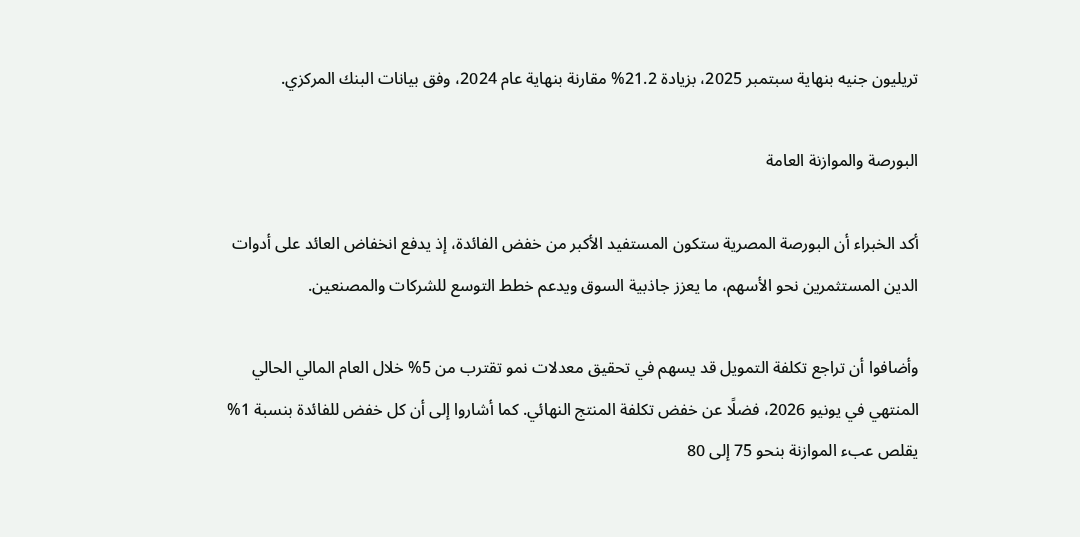تريليون جنيه بنهاية سبتمبر 2025، بزيادة 21.2% مقارنة بنهاية عام 2024، وفق بيانات البنك المركزي.

البورصة والموازنة العامة

أكد الخبراء أن البورصة المصرية ستكون المستفيد الأكبر من خفض الفائدة، إذ يدفع انخفاض العائد على أدوات الدين المستثمرين نحو الأسهم، ما يعزز جاذبية السوق ويدعم خطط التوسع للشركات والمصنعين.

وأضافوا أن تراجع تكلفة التمويل قد يسهم في تحقيق معدلات نمو تقترب من 5% خلال العام المالي الحالي المنتهي في يونيو 2026، فضلًا عن خفض تكلفة المنتج النهائي. كما أشاروا إلى أن كل خفض للفائدة بنسبة 1% يقلص عبء الموازنة بنحو 75 إلى 80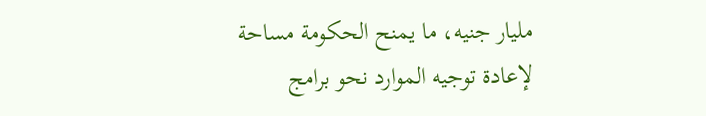مليار جنيه، ما يمنح الحكومة مساحة لإعادة توجيه الموارد نحو برامج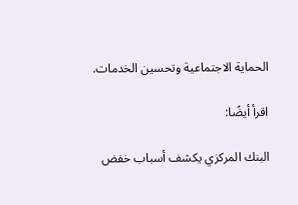الحماية الاجتماعية وتحسين الخدمات.

اقرأ أيضًا:

البنك المركزي يكشف أسباب خفض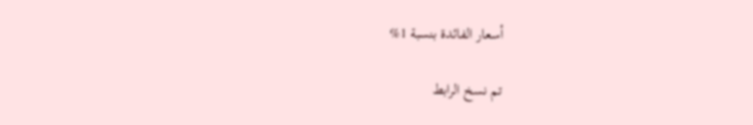أسعار الفائدة بنسبة 1%

تم نسخ الرابط